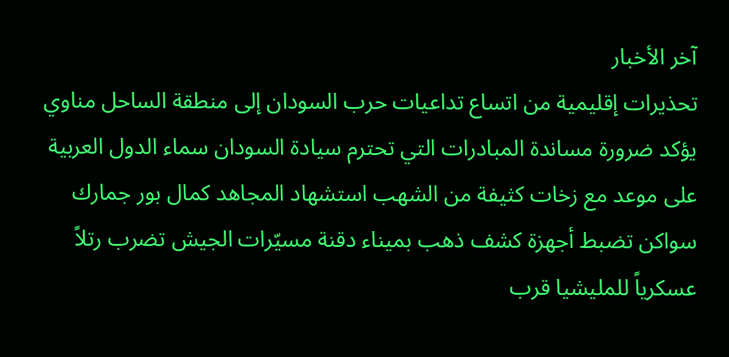آخر الأخبار
تحذيرات إقليمية من اتساع تداعيات حرب السودان إلى منطقة الساحل مناوي يؤكد ضرورة مساندة المبادرات التي تحترم سيادة السودان سماء الدول العربية على موعد مع زخات كثيفة من الشهب استشهاد المجاهد كمال بور جمارك سواكن تضبط أجهزة كشف ذهب بميناء دقنة مسيّرات الجيش تضرب رتلاً عسكرياً للمليشيا قرب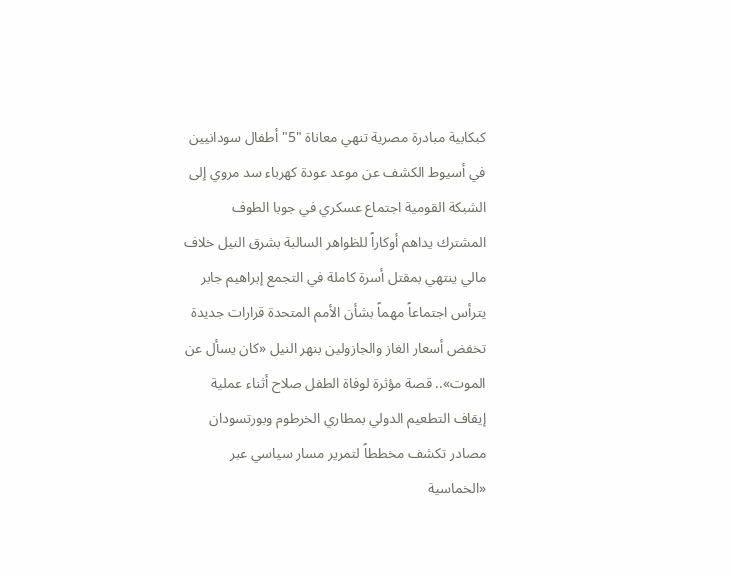كبكابية مبادرة مصرية تنهي معاناة "5" أطفال سودانيين في أسيوط الكشف عن موعد عودة كهرباء سد مروي إلى الشبكة القومية اجتماع عسكري في جوبا الطوف المشترك يداهم أوكاراً للظواهر السالبة بشرق النيل خلاف مالي ينتهي بمقتل أسرة كاملة في التجمع إبراهيم جابر يترأس اجتماعاً مهماً بشأن الأمم المتحدة قرارات جديدة تخفض أسعار الغاز والجازولين بنهر النيل «كان يسأل عن الموت».. قصة مؤثرة لوفاة الطفل صلاح أثناء عملية إيقاف التطعيم الدولي بمطاري الخرطوم وبورتسودان مصادر تكشف مخططاً لتمرير مسار سياسي عبر «الخماسية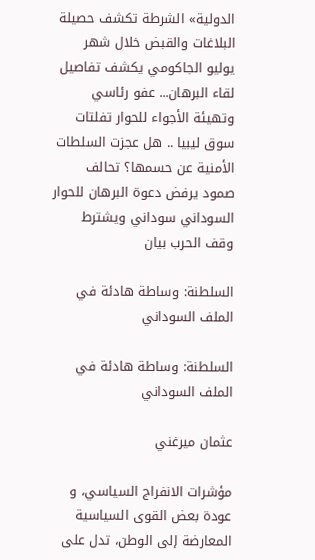الدولية» الشرطة تكشف حصيلة البلاغات والقبض خلال شهر يوليو الجاكومي يكشف تفاصيل لقاء البرهان... عفو رئاسي وتهيئة الأجواء للحوار تفلتات سوق ليبيا .. هل عجزت السلطات الأمنية عن حسمها؟ تحالف صمود يرفض دعوة البرهان للحوار السوداني سوداني ويشترط وقف الحرب بيان

السلطنة: وساطة هادئة في الملف السوداني

السلطنة: وساطة هادئة في الملف السوداني

عثمان ميرغني

مؤشرات الانفراج السياسي، و عودة بعض القوى السياسية المعارضة إلى الوطن، تدل على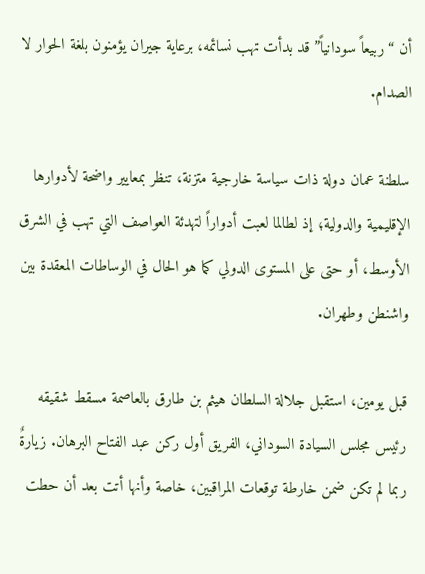أن “ربيعاً سودانياً” قد بدأت تهب نسائمه، برعاية جيران يؤمنون بلغة الحوار لا الصدام.

سلطنة عمان دولة ذات سياسة خارجية متزنة، تنظر بمعايير واضحة لأدوارها الإقليمية والدولية؛ إذ لطالما لعبت أدواراً لتهدئة العواصف التي تهب في الشرق الأوسط، أو حتى على المستوى الدولي كما هو الحال في الوساطات المعقدة بين واشنطن وطهران.

قبل يومين، استقبل جلالة السلطان هيثم بن طارق بالعاصمة مسقط شقيقه رئيس مجلس السيادة السوداني، الفريق أول ركن عبد الفتاح البرهان. زيارةٌ ربما لم تكن ضمن خارطة توقعات المراقبين، خاصة وأنها أتت بعد أن حطت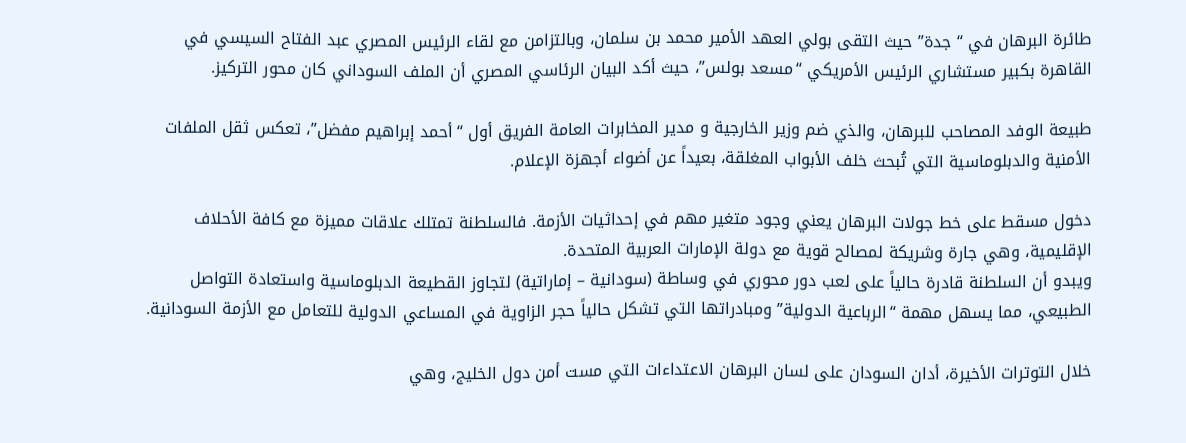طائرة البرهان في “جدة” حيث التقى بولي العهد الأمير محمد بن سلمان، وبالتزامن مع لقاء الرئيس المصري عبد الفتاح السيسي في القاهرة بكبير مستشاري الرئيس الأمريكي “مسعد بولس”، حيث أكد البيان الرئاسي المصري أن الملف السوداني كان محور التركيز.

طبيعة الوفد المصاحب للبرهان، والذي ضم وزير الخارجية و مدير المخابرات العامة الفريق أول “أحمد إبراهيم مفضل”، تعكس ثقل الملفات الأمنية والدبلوماسية التي تُبحث خلف الأبواب المغلقة، بعيداً عن أضواء أجهزة الإعلام.

دخول مسقط على خط جولات البرهان يعني وجود متغير مهم في إحداثيات الأزمة. فالسلطنة تمتلك علاقات مميزة مع كافة الأحلاف الإقليمية، وهي جارة وشريكة لمصالح قوية مع دولة الإمارات العربية المتحدة.
ويبدو أن السلطنة قادرة حالياً على لعب دور محوري في وساطة (سودانية – إماراتية) لتجاوز القطيعة الدبلوماسية واستعادة التواصل الطبيعي، مما يسهل مهمة “الرباعية الدولية” ومبادراتها التي تشكل حالياً حجر الزاوية في المساعي الدولية للتعامل مع الأزمة السودانية.

خلال التوترات الأخيرة، أدان السودان على لسان البرهان الاعتداءات التي مست أمن دول الخليج، وهي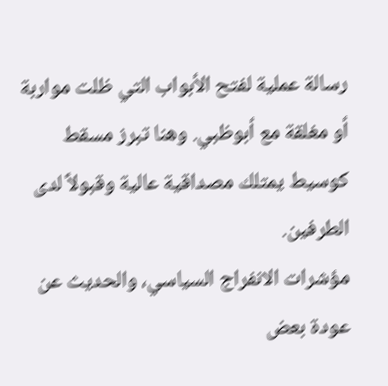رسالة عملية لفتح الأبواب التي ظلت مواربة أو مغلقة مع أبوظبي. وهنا تبرز مسقط كوسيط يمتلك مصداقية عالية وقبولاً لدى الطرفين.
مؤشرات الانفراج السياسي، والحديث عن عودة بعض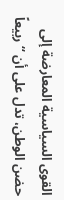القوى السياسية المعارضة إلى حضن الوطن، تدل على أن “ربيعاً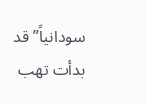سودانياً” قد بدأت تهب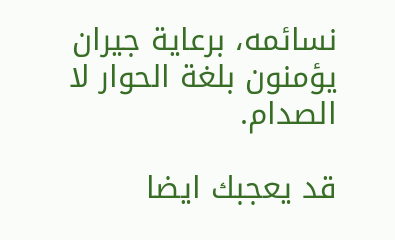نسائمه، برعاية جيران يؤمنون بلغة الحوار لا الصدام.

قد يعجبك ايضا